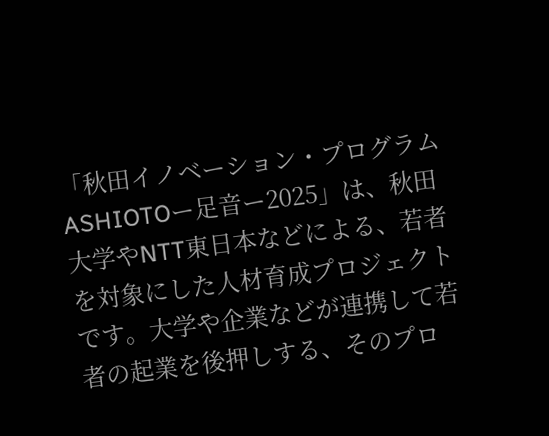「秋田イノベーション・プログラムASHIOTOー足音ー2025」は、秋田大学やNTT東日本などによる、若者を対象にした人材育成プロジェクトです。大学や企業などが連携して若者の起業を後押しする、そのプロ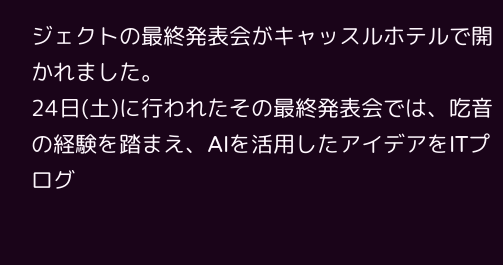ジェクトの最終発表会がキャッスルホテルで開かれました。
24日(土)に行われたその最終発表会では、吃音の経験を踏まえ、AIを活用したアイデアをITプログ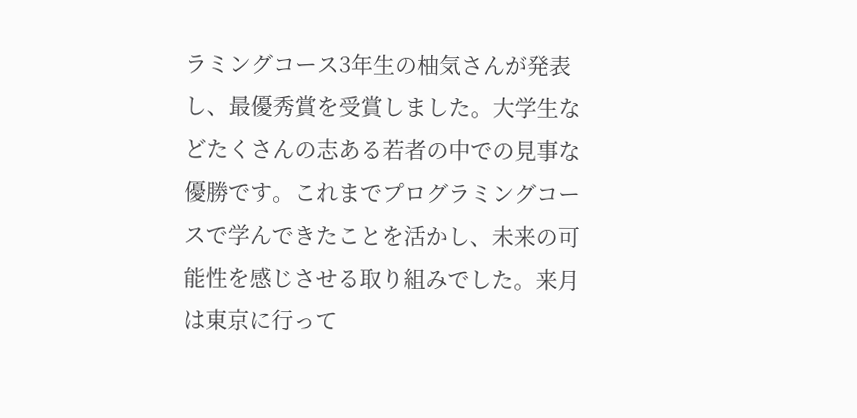ラミングコース3年生の柚気さんが発表し、最優秀賞を受賞しました。大学生などたくさんの志ある若者の中での見事な優勝です。これまでプログラミングコースで学んできたことを活かし、未来の可能性を感じさせる取り組みでした。来月は東京に行って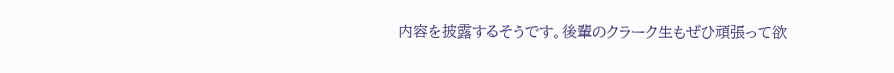内容を披露するそうです。後輩のクラーク生もぜひ頑張って欲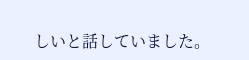しいと話していました。